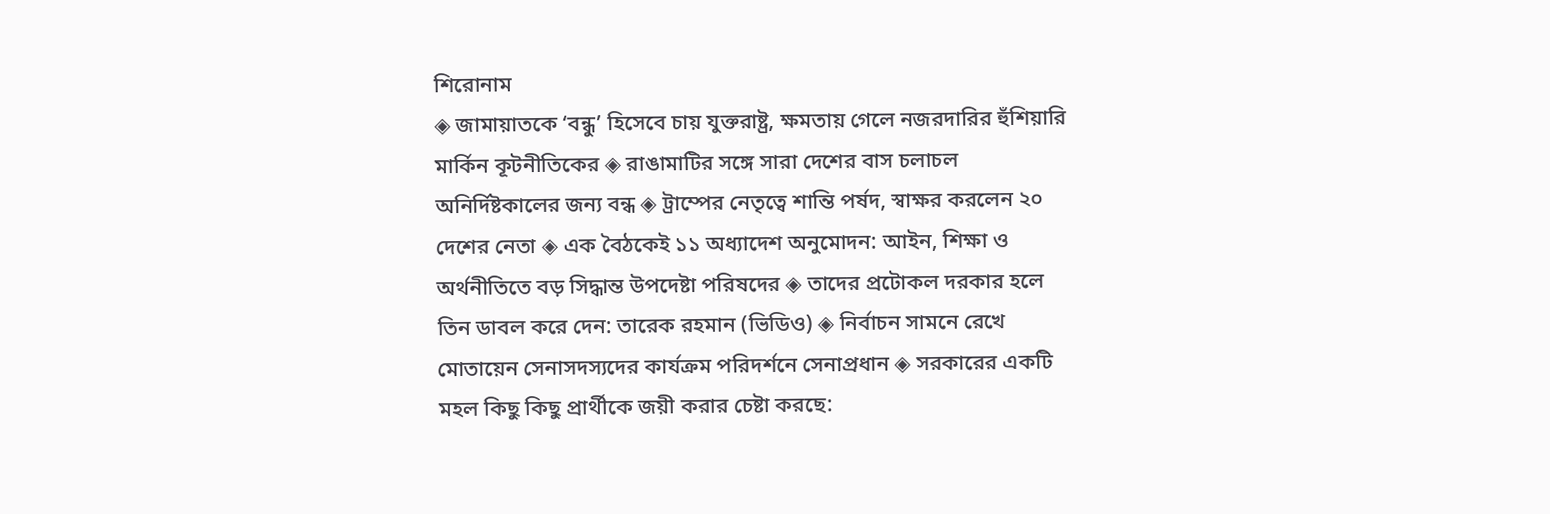শিরোনাম
◈ জামায়াতকে ‘বন্ধু’ হিসেবে চায় যুক্তরাষ্ট্র, ক্ষমতায় গেলে নজরদারির হুঁশিয়ারি মার্কিন কূটনীতিকের ◈ রাঙামাটির সঙ্গে সারা দেশের বাস চলাচল অনির্দিষ্টকালের জন্য বন্ধ ◈ ট্রাম্পের নেতৃত্বে শান্তি পর্ষদ, স্বাক্ষর করলেন ২০ দেশের নেতা ◈ এক বৈঠকেই ১১ অধ্যাদেশ অনুমোদন: আইন, শিক্ষা ও অর্থনীতিতে বড় সিদ্ধান্ত উপদেষ্টা পরিষদের ◈ তাদের প্রটোকল দরকার হলে তিন ডাবল করে দেন: তারেক রহমান (ভিডিও) ◈ নির্বাচন সামনে রেখে মোতায়েন সেনাসদস্যদের কার্যক্রম পরিদর্শনে সেনাপ্রধান ◈ সরকারের একটি মহল কিছু কিছু প্রার্থীকে জয়ী করার চেষ্টা করছে: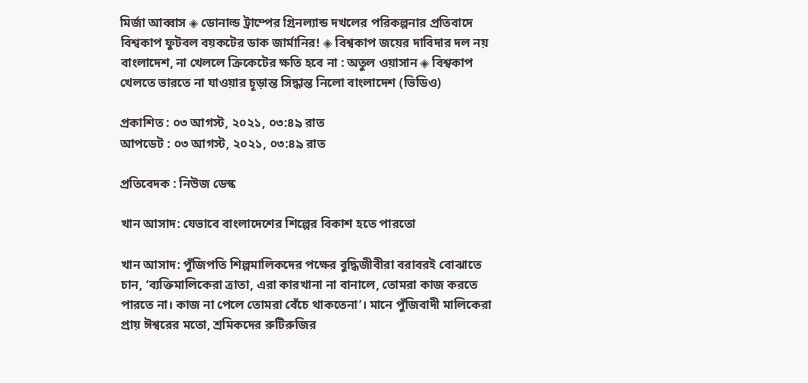মির্জা আব্বাস ◈ ডোনাল্ড ট্রা‌ম্পের গ্রিনল্যান্ড দখ‌লের প‌রিকল্পনার প্রতিবা‌দে বিশ্বকাপ ফুটবল বয়কটের ডাক জার্মানির! ◈ বিশ্বকাপ জয়ের দাবিদার দল নয় বাংলা‌দেশ, না খেললে ক্রিকেটের ক্ষতি হবে না : অতুল ওয়াসান ◈ বিশ্বকাপ খেলতে ভারতে না যাওয়ার চূড়ান্ত সিদ্ধান্ত নিলো বাংলাদেশ (ভিডিও)

প্রকাশিত : ০৩ আগস্ট, ২০২১, ০৩:৪৯ রাত
আপডেট : ০৩ আগস্ট, ২০২১, ০৩:৪৯ রাত

প্রতিবেদক : নিউজ ডেস্ক

খান আসাদ: যেভাবে বাংলাদেশের শিল্পের বিকাশ হতে পারতো

খান আসাদ: পুঁজিপতি শিল্পমালিকদের পক্ষের বুদ্ধিজীবীরা বরাবরই বোঝাতে চান, ‘ব্যক্তিমালিকেরা ত্রাতা, এরা কারখানা না বানালে, তোমরা কাজ করতে পারতে না। কাজ না পেলে তোমরা বেঁচে থাকতেনা’। মানে পুঁজিবাদী মালিকেরা প্রায় ঈশ্বরের মতো, শ্রমিকদের রুটিরুজির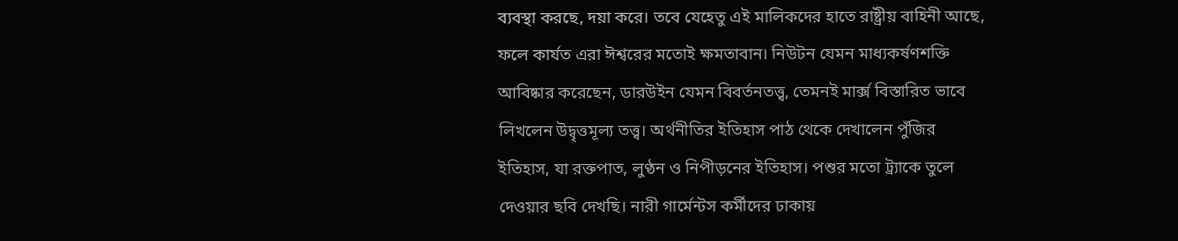ব্যবস্থা করছে, দয়া করে। তবে যেহেতু এই মালিকদের হাতে রাষ্ট্রীয় বাহিনী আছে, ফলে কার্যত এরা ঈশ্বরের মতোই ক্ষমতাবান। নিউটন যেমন মাধ্যকর্ষণশক্তি আবিষ্কার করেছেন, ডারউইন যেমন বিবর্তনতত্ত্ব, তেমনই মার্ক্স বিস্তারিত ভাবে লিখলেন উদ্বৃত্তমূল্য তত্ত্ব। অর্থনীতির ইতিহাস পাঠ থেকে দেখালেন পুঁজির ইতিহাস, যা রক্তপাত, লুণ্ঠন ও নিপীড়নের ইতিহাস। পশুর মতো ট্র্যাকে তুলে দেওয়ার ছবি দেখছি। নারী গার্মেন্টস কর্মীদের ঢাকায়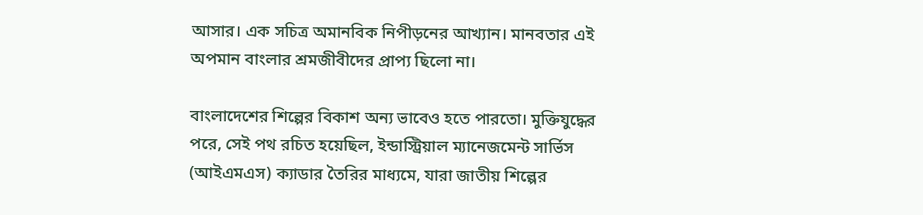আসার। এক সচিত্র অমানবিক নিপীড়নের আখ্যান। মানবতার এই অপমান বাংলার শ্রমজীবীদের প্রাপ্য ছিলো না।

বাংলাদেশের শিল্পের বিকাশ অন্য ভাবেও হতে পারতো। মুক্তিযুদ্ধের পরে, সেই পথ রচিত হয়েছিল, ইন্ডাস্ট্রিয়াল ম্যানেজমেন্ট সার্ভিস (আইএমএস) ক্যাডার তৈরির মাধ্যমে, যারা জাতীয় শিল্পের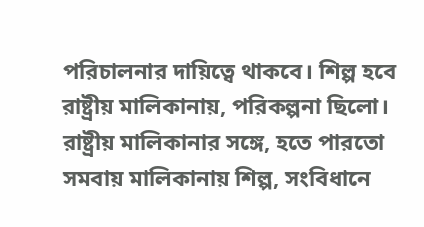পরিচালনার দায়িত্বে থাকবে। শিল্প হবে রাষ্ট্রীয় মালিকানায়, পরিকল্পনা ছিলো। রাষ্ট্রীয় মালিকানার সঙ্গে, হতে পারতো সমবায় মালিকানায় শিল্প, সংবিধানে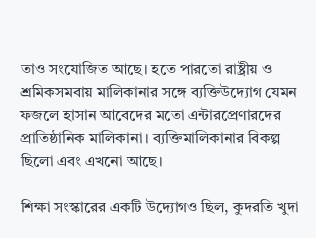তাও সংযোজিত আছে। হতে পারতো রাষ্ট্রীয় ও শ্রমিকসমবায় মালিকানার সঙ্গে ব্যক্তিউদ্যোগ যেমন ফজলে হাসান আবেদের মতো এন্টারপ্রেণারদের প্রাতিষ্ঠানিক মালিকানা। ব্যক্তিমালিকানার বিকল্প ছিলো এবং এখনো আছে।

শিক্ষা সংস্কারের একটি উদ্যোগও ছিল, কুদরতি খুদা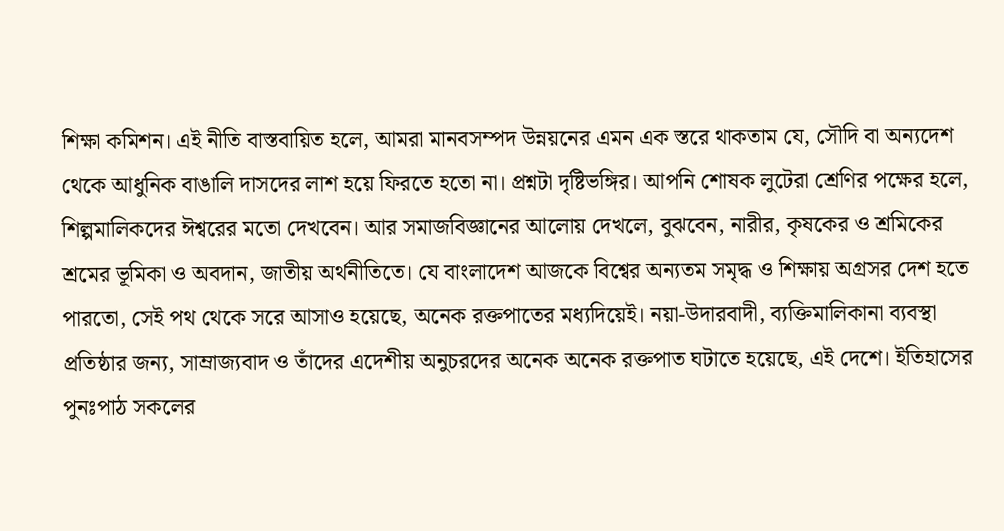শিক্ষা কমিশন। এই নীতি বাস্তবায়িত হলে, আমরা মানবসম্পদ উন্নয়নের এমন এক স্তরে থাকতাম যে, সৌদি বা অন্যদেশ থেকে আধুনিক বাঙালি দাসদের লাশ হয়ে ফিরতে হতো না। প্রশ্নটা দৃষ্টিভঙ্গির। আপনি শোষক লুটেরা শ্রেণির পক্ষের হলে, শিল্পমালিকদের ঈশ্বরের মতো দেখবেন। আর সমাজবিজ্ঞানের আলোয় দেখলে, বুঝবেন, নারীর, কৃষকের ও শ্রমিকের শ্রমের ভূমিকা ও অবদান, জাতীয় অর্থনীতিতে। যে বাংলাদেশ আজকে বিশ্বের অন্যতম সমৃদ্ধ ও শিক্ষায় অগ্রসর দেশ হতে পারতো, সেই পথ থেকে সরে আসাও হয়েছে, অনেক রক্তপাতের মধ্যদিয়েই। নয়া-উদারবাদী, ব্যক্তিমালিকানা ব্যবস্থা প্রতিষ্ঠার জন্য, সাম্রাজ্যবাদ ও তাঁদের এদেশীয় অনুচরদের অনেক অনেক রক্তপাত ঘটাতে হয়েছে, এই দেশে। ইতিহাসের পুনঃপাঠ সকলের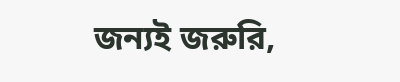জন্যই জরুরি,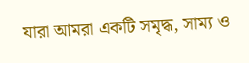যারা আমরা একটি সমৃদ্ধ, সাম্য ও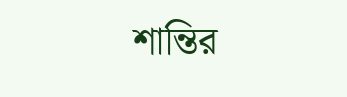শান্তির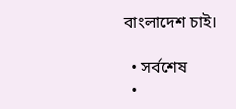বাংলাদেশ চাই।

  • সর্বশেষ
  •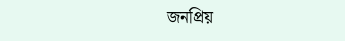জনপ্রিয়